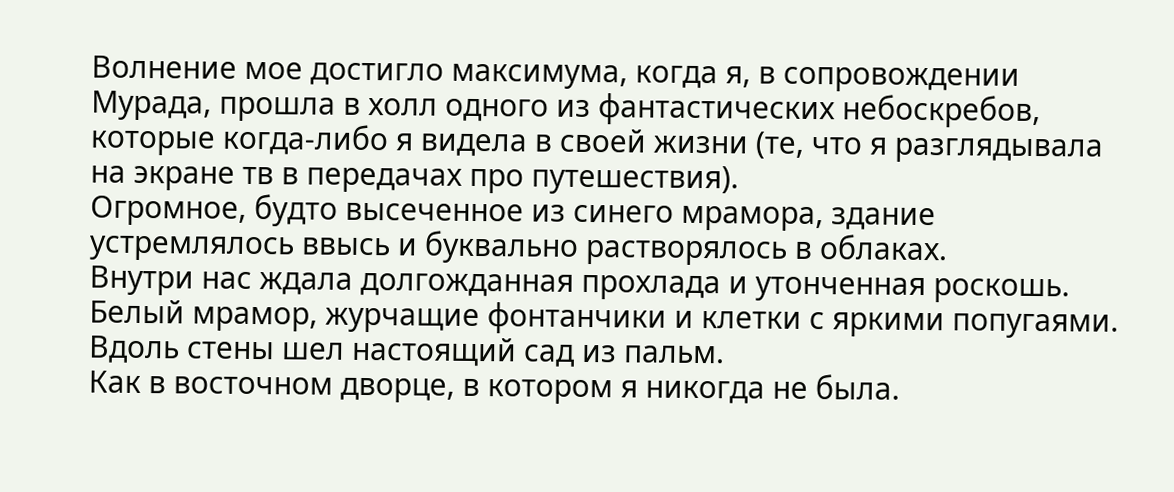Волнение мое достигло максимума, когда я, в сопровождении Мурада, прошла в холл одного из фантастических небоскребов, которые когда-либо я видела в своей жизни (те, что я разглядывала на экране тв в передачах про путешествия).
Огромное, будто высеченное из синего мрамора, здание устремлялось ввысь и буквально растворялось в облаках.
Внутри нас ждала долгожданная прохлада и утонченная роскошь. Белый мрамор, журчащие фонтанчики и клетки с яркими попугаями. Вдоль стены шел настоящий сад из пальм.
Как в восточном дворце, в котором я никогда не была.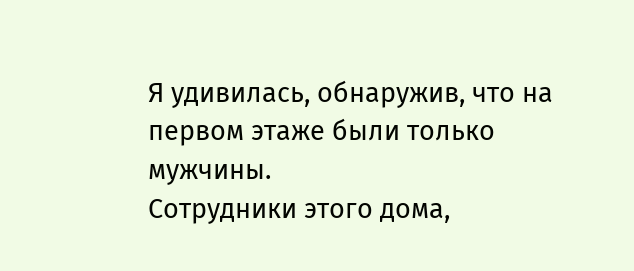Я удивилась, обнаружив, что на первом этаже были только мужчины.
Сотрудники этого дома,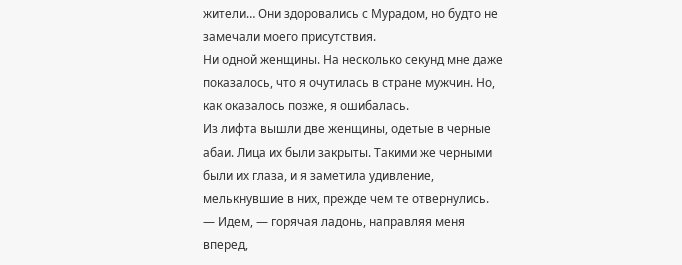жители… Они здоровались с Мурадом, но будто не замечали моего присутствия.
Ни одной женщины. На несколько секунд мне даже показалось, что я очутилась в стране мужчин. Но, как оказалось позже, я ошибалась.
Из лифта вышли две женщины, одетые в черные абаи. Лица их были закрыты. Такими же черными были их глаза, и я заметила удивление, мелькнувшие в них, прежде чем те отвернулись.
— Идем, — горячая ладонь, направляя меня вперед,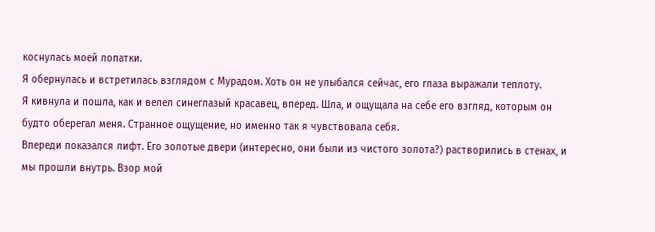коснулась моей лопатки.
Я обернулась и встретилась взглядом с Мурадом. Хоть он не улыбался сейчас, его глаза выражали теплоту.
Я кивнула и пошла, как и велел синеглазый красавец, вперед. Шла, и ощущала на себе его взгляд, которым он будто оберегал меня. Странное ощущение, но именно так я чувствовала себя.
Впереди показался лифт. Его золотые двери (интересно, они были из чистого золота?) растворились в стенах, и мы прошли внутрь. Взор мой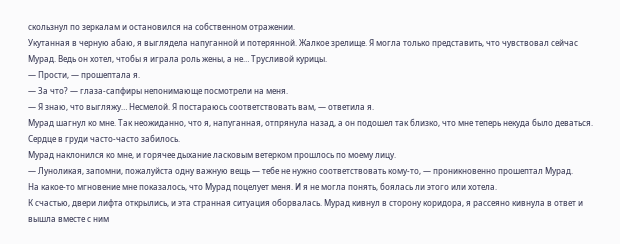скользнул по зеркалам и остановился на собственном отражении.
Укутанная в черную абаю, я выглядела напуганной и потерянной. Жалкое зрелище. Я могла только представить, что чувствовал сейчас Мурад. Ведь он хотел, чтобы я играла роль жены, а не… Трусливой курицы.
— Прости, — прошептала я.
— За что? — глаза-сапфиры непонимающе посмотрели на меня.
— Я знаю, что выгляжу… Несмелой. Я постараюсь соответствовать вам, — ответила я.
Мурад шагнул ко мне. Так неожиданно, что я, напуганная, отпрянула назад, а он подошел так близко, что мне теперь некуда было деваться. Сердце в груди часто-часто забилось.
Мурад наклонился ко мне, и горячее дыхание ласковым ветерком прошлось по моему лицу.
— Луноликая, запомни, пожалуйста одну важную вещь — тебе не нужно соответствовать кому-то, — проникновенно прошептал Мурад.
На какое-то мгновение мне показалось, что Мурад поцелует меня. И я не могла понять, боялась ли этого или хотела.
К счастью, двери лифта открылись, и эта странная ситуация оборвалась. Мурад кивнул в сторону коридора, я рассеяно кивнула в ответ и вышла вместе с ним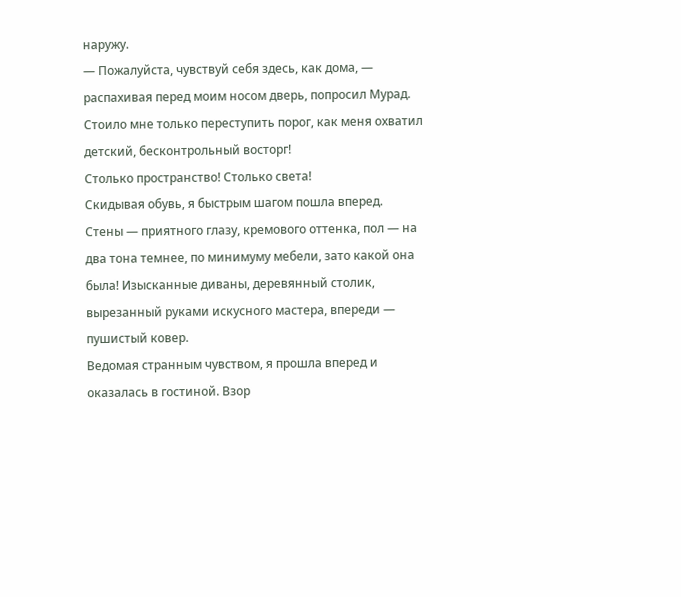наружу.
— Пожалуйста, чувствуй себя здесь, как дома, — распахивая перед моим носом дверь, попросил Мурад.
Стоило мне только переступить порог, как меня охватил детский, бесконтрольный восторг!
Столько пространство! Столько света!
Скидывая обувь, я быстрым шагом пошла вперед.
Стены — приятного глазу, кремового оттенка, пол — на два тона темнее, по минимуму мебели, зато какой она была! Изысканные диваны, деревянный столик, вырезанный руками искусного мастера, впереди — пушистый ковер.
Ведомая странным чувством, я прошла вперед и оказалась в гостиной. Взор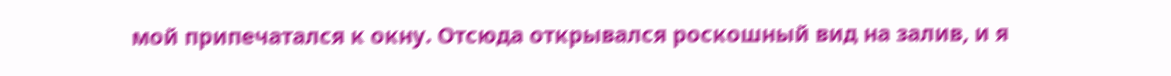мой припечатался к окну. Отсюда открывался роскошный вид на залив, и я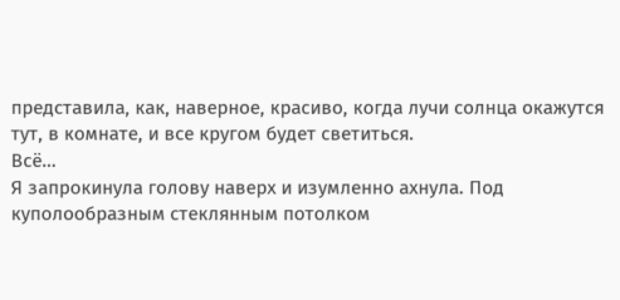представила, как, наверное, красиво, когда лучи солнца окажутся тут, в комнате, и все кругом будет светиться.
Всё…
Я запрокинула голову наверх и изумленно ахнула. Под куполообразным стеклянным потолком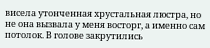висела утонченная хрустальная люстра, но не она вызвала у меня восторг, а именно сам потолок. В голове закрутились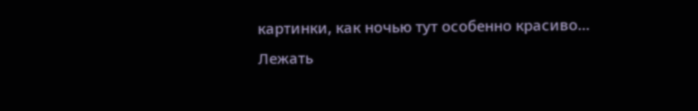картинки, как ночью тут особенно красиво…
Лежать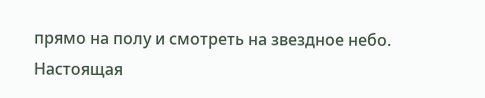прямо на полу и смотреть на звездное небо.
Настоящая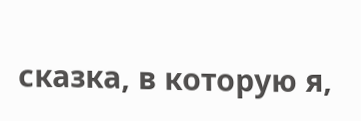сказка, в которую я,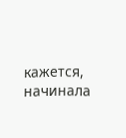кажется, начинала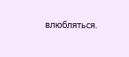влюбляться.